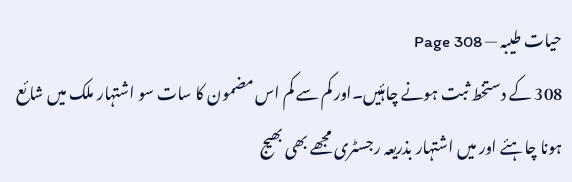حیات طیبہ — Page 308
308 کے دستخط ثبت ہونے چاہئیں۔اور کم سے کم اس مضمون کا سات سو اشتہار ملک میں شائع ہونا چاہئے اور میں اشتہار بذریعہ رجسٹری مجھے بھی بھیج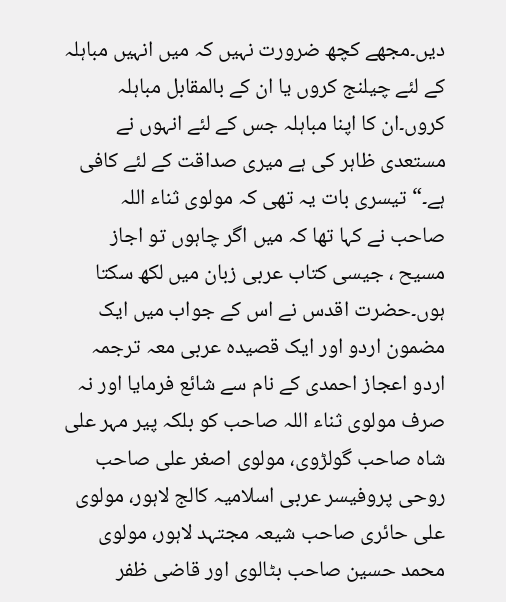دیں۔مجھے کچھ ضرورت نہیں کہ میں انہیں مباہلہ کے لئے چیلنج کروں یا ان کے بالمقابل مباہلہ کروں۔ان کا اپنا مباہلہ جس کے لئے انہوں نے مستعدی ظاہر کی ہے میری صداقت کے لئے کافی ہے۔“ تیسری بات یہ تھی کہ مولوی ثناء اللہ صاحب نے کہا تھا کہ میں اگر چاہوں تو اجاز مسیح ، جیسی کتاب عربی زبان میں لکھ سکتا ہوں۔حضرت اقدس نے اس کے جواب میں ایک مضمون اردو اور ایک قصیدہ عربی معہ ترجمہ اردو اعجاز احمدی کے نام سے شائع فرمایا اور نہ صرف مولوی ثناء اللہ صاحب کو بلکہ پیر مہر علی شاہ صاحب گولڑوی، مولوی اصغر علی صاحب روحی پروفیسر عربی اسلامیہ کالج لاہور، مولوی علی حائری صاحب شیعہ مجتہد لاہور، مولوی محمد حسین صاحب بٹالوی اور قاضی ظفر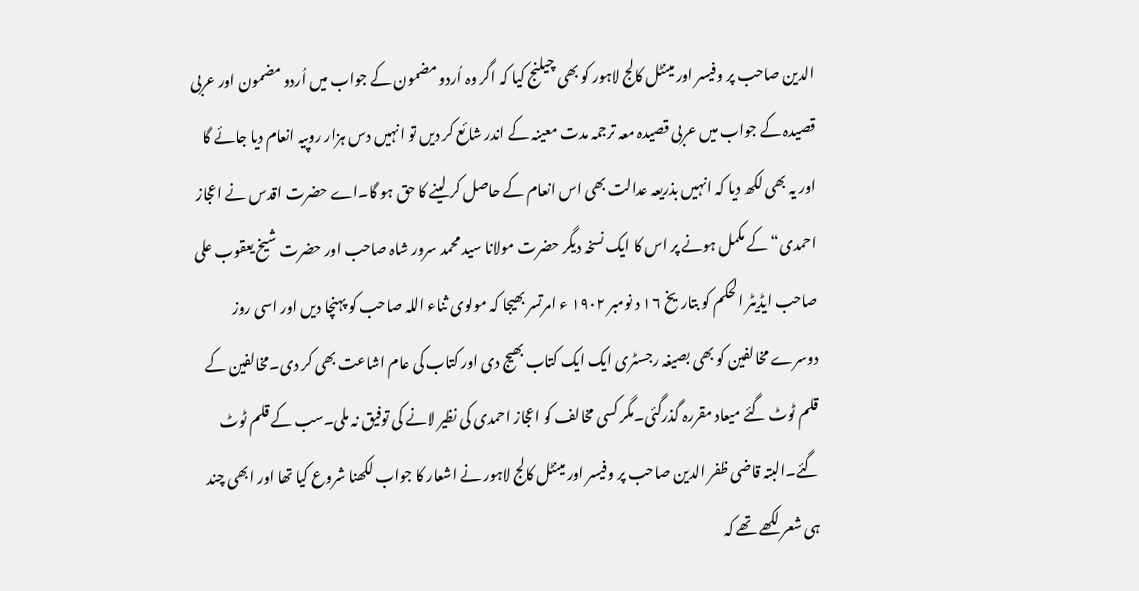الدین صاحب پر وفیسر اور مینٹل کالج لاہور کو بھی چیلنج کیا کہ اگر وہ اُردو مضمون کے جواب میں اُردو مضمون اور عربی قصیدہ کے جواب میں عربی قصیدہ معہ ترجمہ مدت معینہ کے اندر شائع کر دیں تو انہیں دس ہزار روپیہ انعام دیا جائے گا اور یہ بھی لکھ دیا کہ انہیں بذریعہ عدالت بھی اس انعام کے حاصل کر لینے کا حق ہو گا۔اے حضرت اقدس نے اعجاز احمدی“ کے مکمل ہونے پر اس کا ایک نسخہ دیگر حضرت مولانا سید محمد سرور شاہ صاحب اور حضرت شیخ یعقوب علی صاحب ایڈیٹر الحکم کو بتاریخ ۱۶ د نومبر ۱۹۰۲ ء امرتسر بھیجا کہ مولوی ثناء اللہ صاحب کو پہنچا دیں اور اسی روز دوسرے مخالفین کو بھی بصیغہ رجسٹری ایک ایک کتاب بھیج دی اور کتاب کی عام اشاعت بھی کر دی۔مخالفین کے قلم ٹوٹ گئے میعاد مقررہ گذرگئی۔مگر کسی مخالف کو اعجاز احمدی کی نظیر لانے کی توفیق نہ ملی۔سب کے قلم ٹوٹ گئے۔البتہ قاضی ظفر الدین صاحب پر وفیسر اور مینٹل کالج لاہور نے اشعار کا جواب لکھنا شروع کیا تھا اور ابھی چند ہی شعر لکھے تھے کہ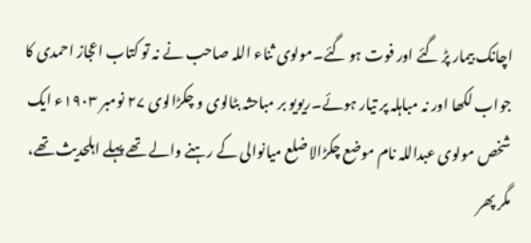اچانک بیمار پڑ گئے اور فوت ہو گئے۔مولوی ثناء اللہ صاحب نے نہ تو کتاب اعجاز احمدی کا جواب لکھا اور نہ مباہلہ پر تیار ہوئے۔ریویو بر مباحثہ بٹالوی و چکڑالوی ۲۷ نومبر ۱۹۰۳ء ایک شخص مولوی عبداللہ نام موضع چکڑالا ضلع میانوالی کے رہنے والے تھے پہلے اہلحدیث تھے، مگر پھر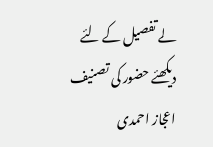لے تفصیل کے لئے دیکھئے حضور کی تصنیف اعجاز احمدی